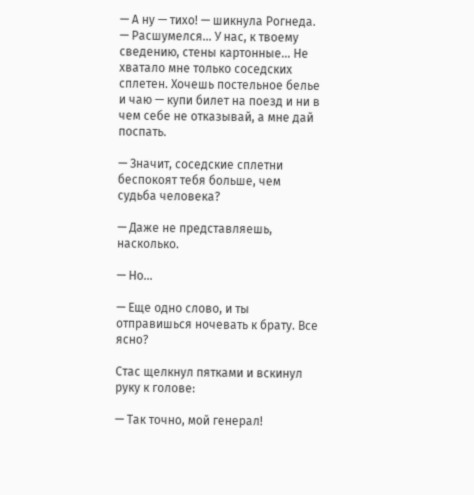— А ну — тихо! — шикнула Рогнеда. — Расшумелся... У нас, к твоему сведению, стены картонные... Не хватало мне только соседских сплетен. Хочешь постельное белье и чаю — купи билет на поезд и ни в чем себе не отказывай, а мне дай поспать.

— Значит, соседские сплетни беспокоят тебя больше, чем судьба человека?

— Даже не представляешь, насколько.

— Но...

— Еще одно слово, и ты отправишься ночевать к брату. Все ясно?

Стас щелкнул пятками и вскинул руку к голове:

— Так точно, мой генерал!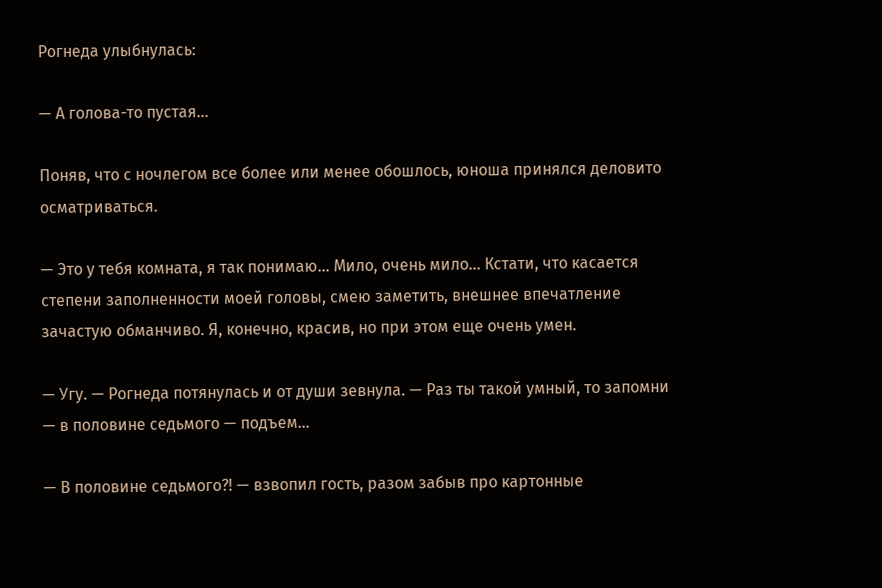Рогнеда улыбнулась:

— А голова-то пустая...

Поняв, что с ночлегом все более или менее обошлось, юноша принялся деловито осматриваться.

— Это у тебя комната, я так понимаю... Мило, очень мило... Кстати, что касается степени заполненности моей головы, смею заметить, внешнее впечатление зачастую обманчиво. Я, конечно, красив, но при этом еще очень умен.

— Угу. — Рогнеда потянулась и от души зевнула. — Раз ты такой умный, то запомни — в половине седьмого — подъем...

— В половине седьмого?! — взвопил гость, разом забыв про картонные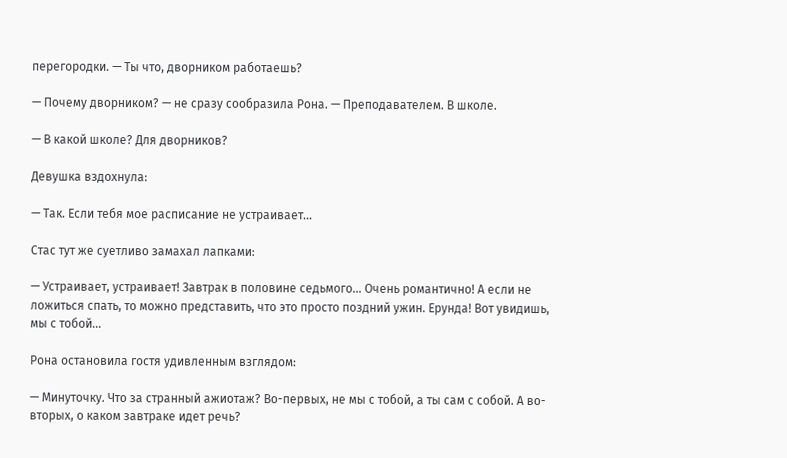перегородки. — Ты что, дворником работаешь?

— Почему дворником? — не сразу сообразила Рона. — Преподавателем. В школе.

— В какой школе? Для дворников?

Девушка вздохнула:

— Так. Если тебя мое расписание не устраивает...

Стас тут же суетливо замахал лапками:

— Устраивает, устраивает! Завтрак в половине седьмого... Очень романтично! А если не ложиться спать, то можно представить, что это просто поздний ужин. Ерунда! Вот увидишь, мы с тобой...

Рона остановила гостя удивленным взглядом:

— Минуточку. Что за странный ажиотаж? Во-первых, не мы с тобой, а ты сам с собой. А во-вторых, о каком завтраке идет речь?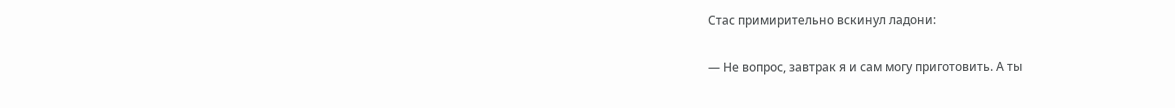Стас примирительно вскинул ладони:

— Не вопрос, завтрак я и сам могу приготовить. А ты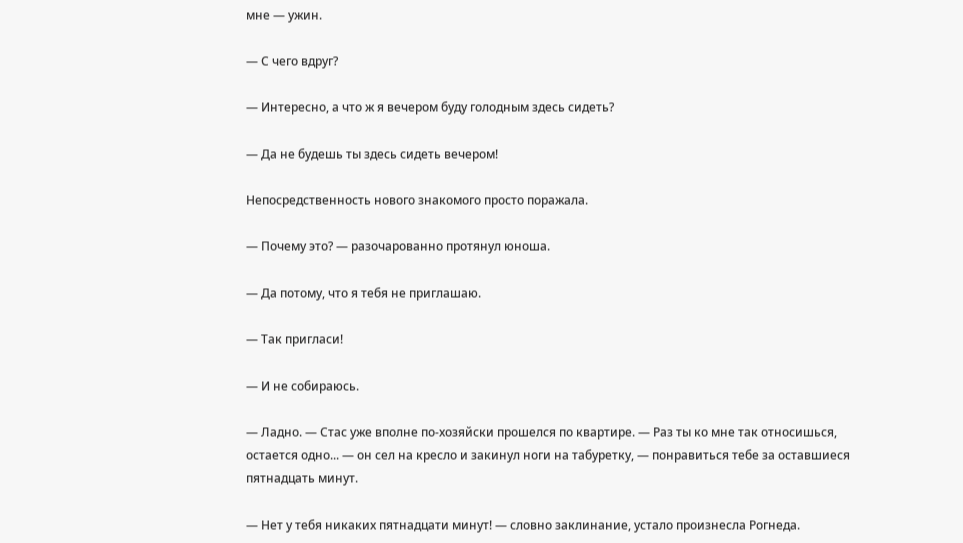мне — ужин.

— С чего вдруг?

— Интересно, а что ж я вечером буду голодным здесь сидеть?

— Да не будешь ты здесь сидеть вечером!

Непосредственность нового знакомого просто поражала.

— Почему это? — разочарованно протянул юноша.

— Да потому, что я тебя не приглашаю.

— Так пригласи!

— И не собираюсь.

— Ладно. — Стас уже вполне по-хозяйски прошелся по квартире. — Раз ты ко мне так относишься, остается одно... — он сел на кресло и закинул ноги на табуретку, — понравиться тебе за оставшиеся пятнадцать минут.

— Нет у тебя никаких пятнадцати минут! — словно заклинание, устало произнесла Рогнеда.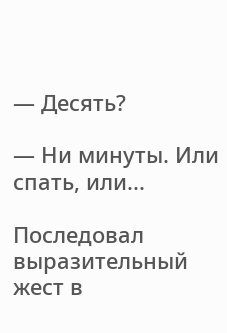— Десять?

— Ни минуты. Или спать, или...

Последовал выразительный жест в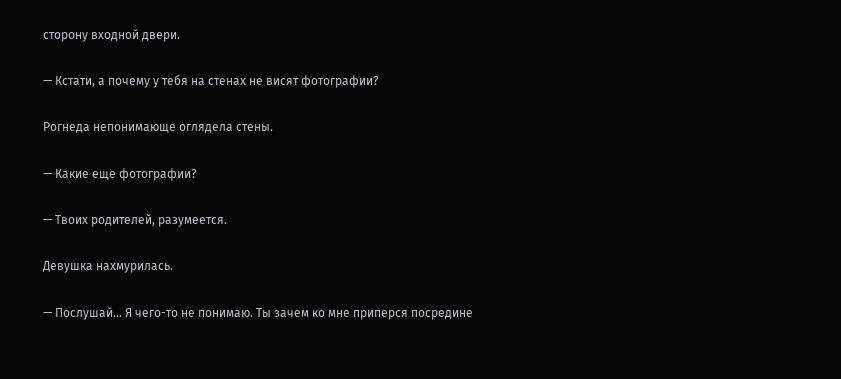сторону входной двери.

— Кстати, а почему у тебя на стенах не висят фотографии?

Рогнеда непонимающе оглядела стены.

— Какие еще фотографии?

— Твоих родителей, разумеется.

Девушка нахмурилась.

— Послушай... Я чего-то не понимаю. Ты зачем ко мне приперся посредине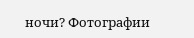ночи? Фотографии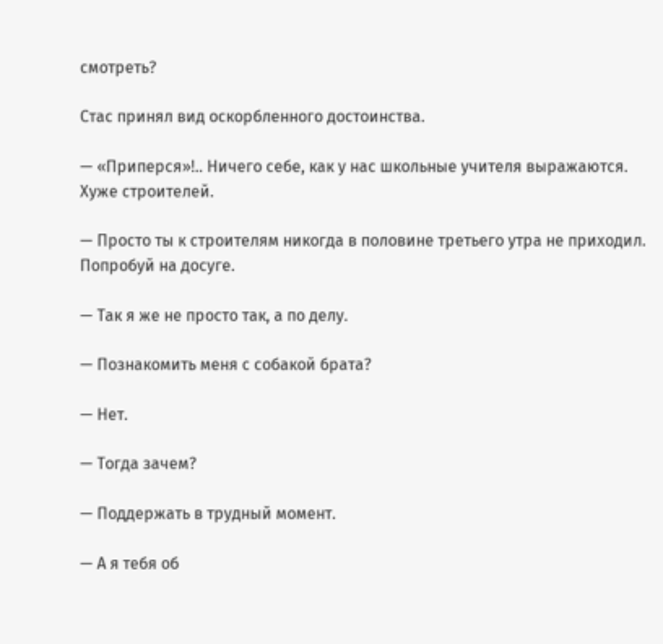смотреть?

Стас принял вид оскорбленного достоинства.

— «Приперся»!.. Ничего себе, как у нас школьные учителя выражаются. Хуже строителей.

— Просто ты к строителям никогда в половине третьего утра не приходил. Попробуй на досуге.

— Так я же не просто так, а по делу.

— Познакомить меня с собакой брата?

— Нет.

— Тогда зачем?

— Поддержать в трудный момент.

— А я тебя об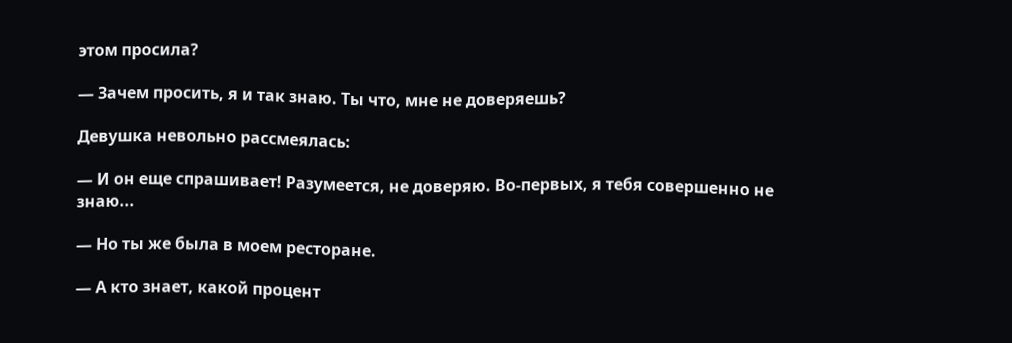этом просила?

— Зачем просить, я и так знаю. Ты что, мне не доверяешь?

Девушка невольно рассмеялась:

— И он еще спрашивает! Разумеется, не доверяю. Во-первых, я тебя совершенно не знаю...

— Но ты же была в моем ресторане.

— А кто знает, какой процент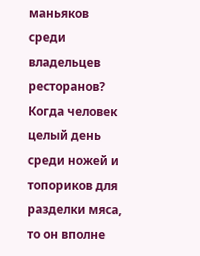маньяков среди владельцев ресторанов? Когда человек целый день среди ножей и топориков для разделки мяса, то он вполне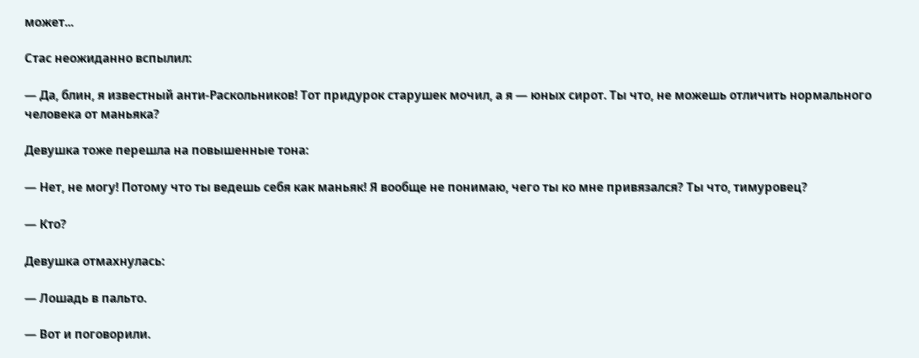может...

Стас неожиданно вспылил:

— Да, блин, я известный анти-Раскольников! Тот придурок старушек мочил, а я — юных сирот. Ты что, не можешь отличить нормального человека от маньяка?

Девушка тоже перешла на повышенные тона:

— Нет, не могу! Потому что ты ведешь себя как маньяк! Я вообще не понимаю, чего ты ко мне привязался? Ты что, тимуровец?

— Кто?

Девушка отмахнулась:

— Лошадь в пальто.

— Вот и поговорили.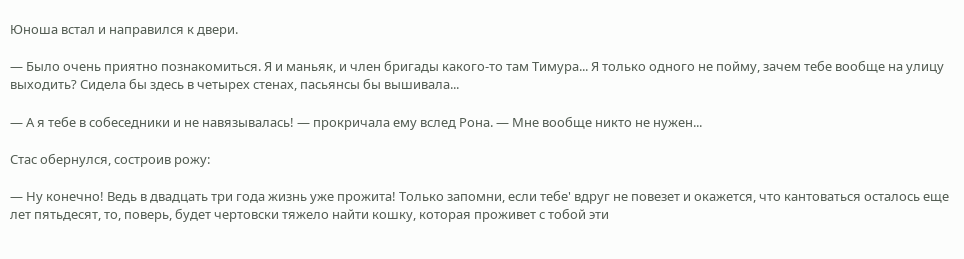Юноша встал и направился к двери.

— Было очень приятно познакомиться. Я и маньяк, и член бригады какого-то там Тимура... Я только одного не пойму, зачем тебе вообще на улицу выходить? Сидела бы здесь в четырех стенах, пасьянсы бы вышивала...

— А я тебе в собеседники и не навязывалась! — прокричала ему вслед Рона. — Мне вообще никто не нужен...

Стас обернулся, состроив рожу:

— Ну конечно! Ведь в двадцать три года жизнь уже прожита! Только запомни, если тебе' вдруг не повезет и окажется, что кантоваться осталось еще лет пятьдесят, то, поверь, будет чертовски тяжело найти кошку, которая проживет с тобой эти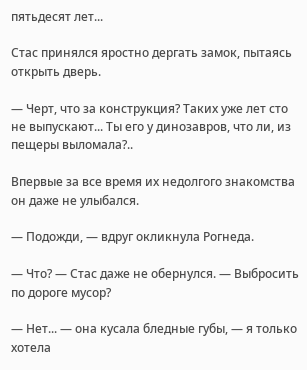пятьдесят лет...

Стас принялся яростно дергать замок, пытаясь открыть дверь.

— Черт, что за конструкция? Таких уже лет сто не выпускают... Ты его у динозавров, что ли, из пещеры выломала?..

Впервые за все время их недолгого знакомства он даже не улыбался.

— Подожди, — вдруг окликнула Рогнеда.

— Что? — Стас даже не обернулся. — Выбросить по дороге мусор?

— Нет... — она кусала бледные губы, — я только хотела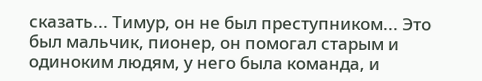сказать... Тимур, он не был преступником... Это был мальчик, пионер, он помогал старым и одиноким людям, у него была команда, и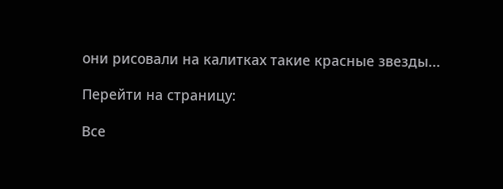они рисовали на калитках такие красные звезды...

Перейти на страницу:

Все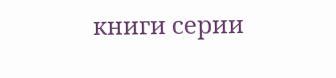книги серии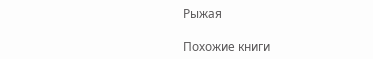Рыжая

Похожие книги